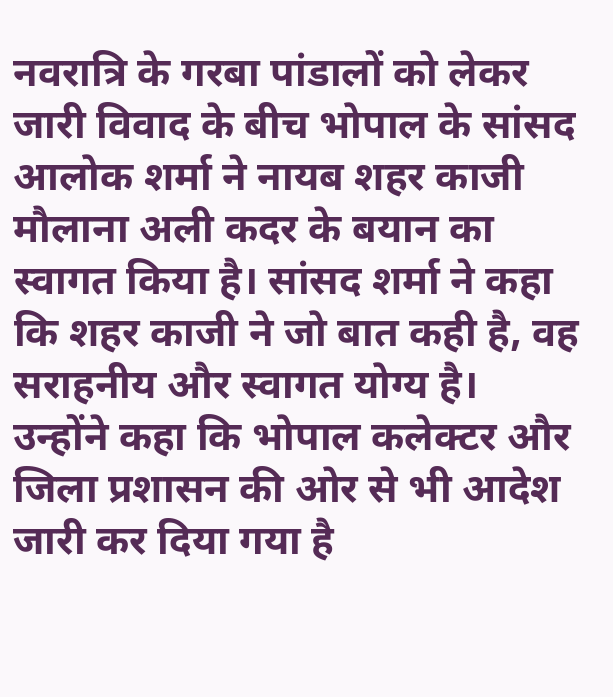नवरात्रि के गरबा पांडालों को लेकर जारी विवाद के बीच भोपाल के सांसद आलोक शर्मा ने नायब शहर काजी मौलाना अली कदर के बयान का स्वागत किया है। सांसद शर्मा ने कहा कि शहर काजी ने जो बात कही है, वह सराहनीय और स्वागत योग्य है। उन्होंने कहा कि भोपाल कलेक्टर और जिला प्रशासन की ओर से भी आदेश जारी कर दिया गया है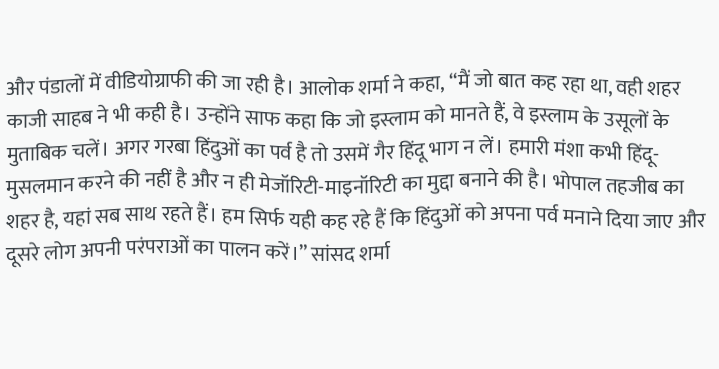और पंडालों में वीडियोग्राफी की जा रही है। आलोक शर्मा ने कहा, “मैं जो बात कह रहा था, वही शहर काजी साहब ने भी कही है। उन्होंने साफ कहा कि जो इस्लाम को मानते हैं, वे इस्लाम के उसूलों के मुताबिक चलें। अगर गरबा हिंदुओं का पर्व है तो उसमें गैर हिंदू भाग न लें। हमारी मंशा कभी हिंदू-मुसलमान करने की नहीं है और न ही मेजॉरिटी-माइनॉरिटी का मुद्दा बनाने की है। भोपाल तहजीब का शहर है, यहां सब साथ रहते हैं। हम सिर्फ यही कह रहे हैं कि हिंदुओं को अपना पर्व मनाने दिया जाए और दूसरे लोग अपनी परंपराओं का पालन करें।” सांसद शर्मा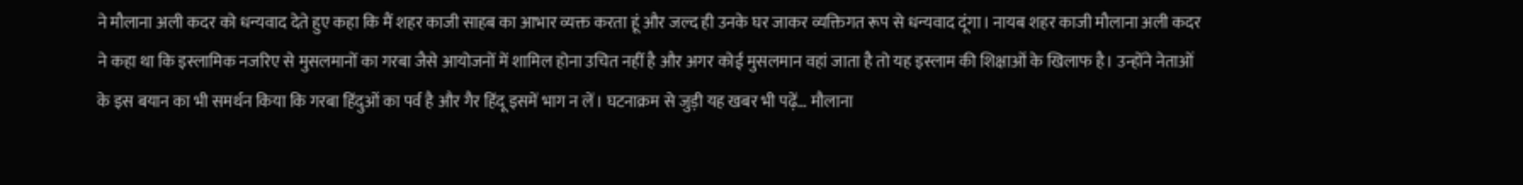ने मौलाना अली कदर को धन्यवाद देते हुए कहा कि मैं शहर काजी साहब का आभार व्यक्त करता हूं और जल्द ही उनके घर जाकर व्यक्तिगत रूप से धन्यवाद दूंगा। नायब शहर काजी मौलाना अली कदर ने कहा था कि इस्लामिक नजरिए से मुसलमानों का गरबा जैसे आयोजनों में शामिल होना उचित नहीं है और अगर कोई मुसलमान वहां जाता है तो यह इस्लाम की शिक्षाओं के खिलाफ है। उन्होंने नेताओं के इस बयान का भी समर्थन किया कि गरबा हिंदुओं का पर्व है और गैर हिंदू इसमें भाग न लें। घटनाक्रम से जुड़ी यह खबर भी पढ़ें… मौलाना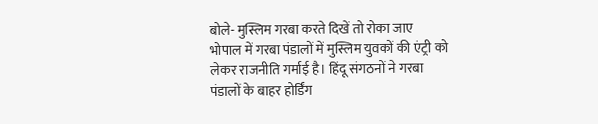बोले- मुस्लिम गरबा करते दिखें तो रोका जाए
भोपाल में गरबा पंडालों में मुस्लिम युवकों की एंट्री को लेकर राजनीति गर्माई है। हिंदू संगठनों ने गरबा पंडालों के बाहर होर्डिंग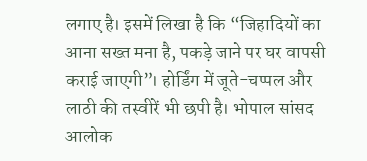लगाए है। इसमें लिखा है कि “जिहादियों का आना सख्त मना है, पकड़े जाने पर घर वापसी कराई जाएगी”। होर्डिंग में जूते-चप्पल और लाठी की तस्वीरें भी छपी है। भोपाल सांसद आलोक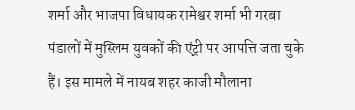शर्मा और भाजपा विधायक रामेश्वर शर्मा भी गरबा पंडालों में मुस्लिम युवकों की एंट्री पर आपत्ति जता चुके हैं। इस मामले में नायब शहर काजी मौलाना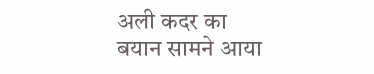अली कदर का बयान सामने आया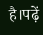है।पढ़ें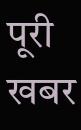पूरी खबर